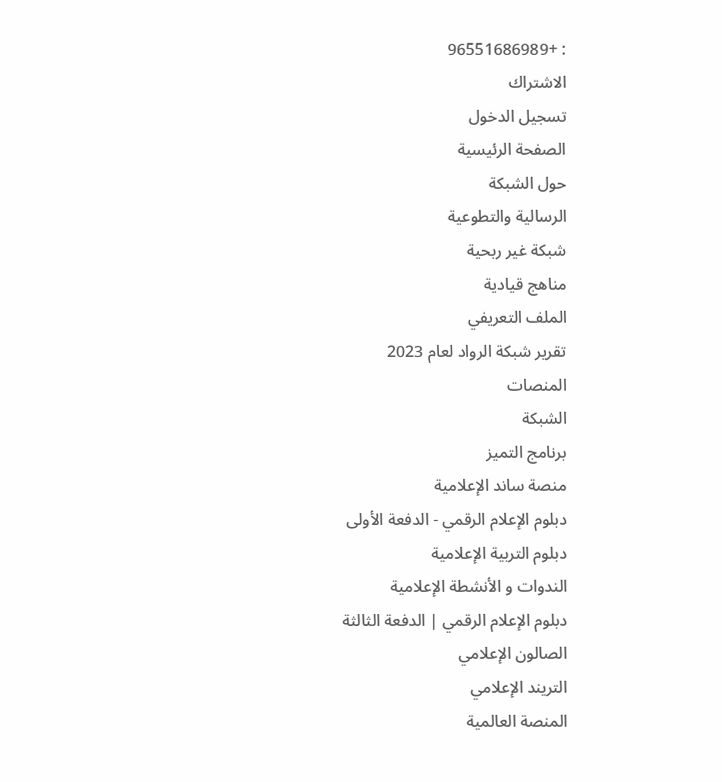: +96551686989
الاشتراك
تسجيل الدخول
الصفحة الرئيسية
حول الشبكة
الرسالية والتطوعية
شبكة غير ربحية
مناهج قيادية
الملف التعريفي
تقرير شبكة الرواد لعام 2023
المنصات
الشبكة
برنامج التميز
منصة ساند الإعلامية
دبلوم الإعلام الرقمي - الدفعة الأولى
دبلوم التربية الإعلامية
الندوات و الأنشطة الإعلامية
دبلوم الإعلام الرقمي | الدفعة الثالثة
الصالون الإعلامي
التريند الإعلامي
المنصة العالمية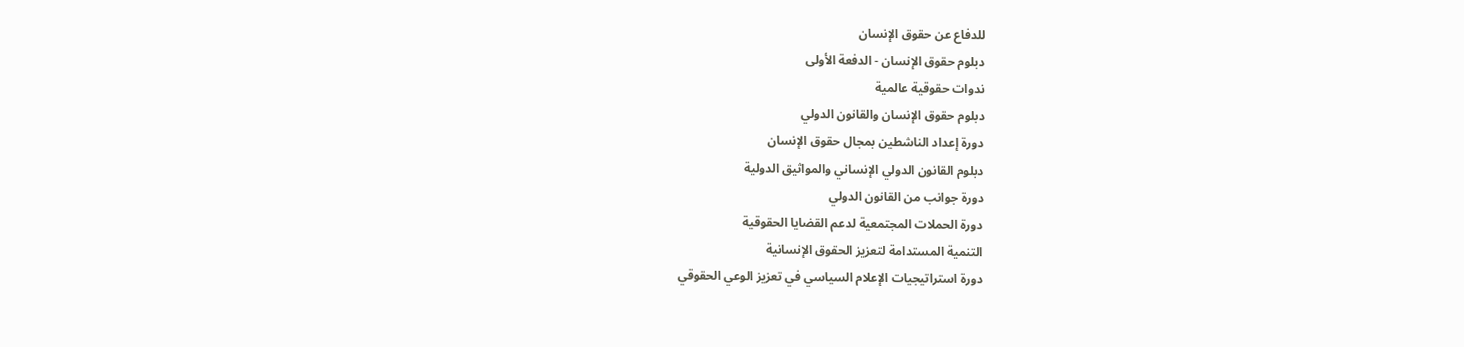للدفاع عن حقوق الإنسان
دبلوم حقوق الإنسان - الدفعة الأولى
ندوات حقوقية عالمية
دبلوم حقوق الإنسان والقانون الدولي
دورة إعداد الناشطين بمجال حقوق الإنسان
دبلوم القانون الدولي الإنساني والمواثيق الدولية
دورة جوانب من القانون الدولي
دورة الحملات المجتمعية لدعم القضايا الحقوقية
التنمية المستدامة لتعزيز الحقوق الإنسانية
دورة استراتيجيات الإعلام السياسي في تعزيز الوعي الحقوقي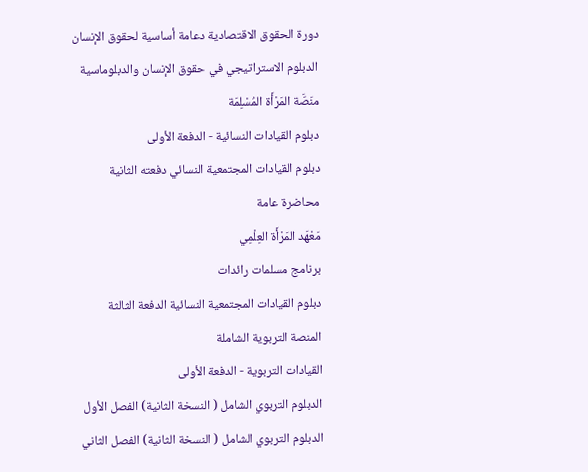دورة الحقوق الاقتصادية دعامة أساسية لحقوق الإنسان
الدبلوم الاستراتيجي في حقوق الإنسان والدبلوماسية
منَصَّة المَرْأَة المُسْلِمَة
دبلوم القيادات النسائية - الدفعة الأولى
دبلوم القيادات المجتمعية النسائي دفعته الثانية
محاضرة عامة
مَعْهَد المَرْأَة العِلْمِي
برنامج مسلمات رائدات
دبلوم القيادات المجتمعية النسائية الدفعة الثالثة
المنصة التربوية الشاملة
القيادات التربوية - الدفعة الأولى
الدبلوم التربوي الشامل ( النسخة الثانية) الفصل الأول
الدبلوم التربوي الشامل ( النسخة الثانية) الفصل الثاني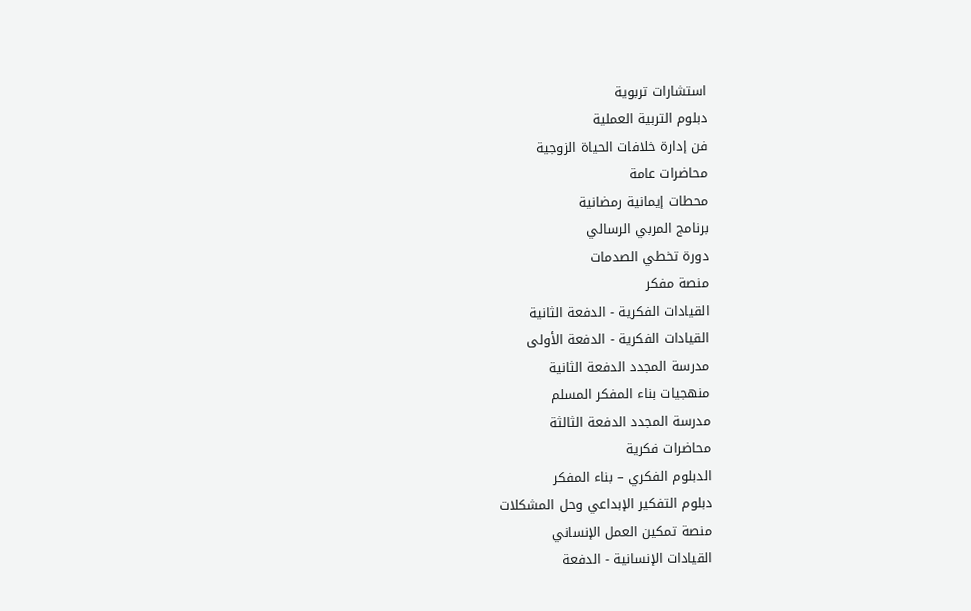استشارات تربوية
دبلوم التربية العملية
فن إدارة خلافات الحياة الزوجية
محاضرات عامة
محطات إيمانية رمضانية
برنامج المربي الرسالي
دورة تخطي الصدمات
منصة مفكر
القيادات الفكرية - الدفعة الثانية
القيادات الفكرية - الدفعة الأولى
مدرسة المجدد الدفعة الثانية
منهجيات بناء المفكر المسلم
مدرسة المجدد الدفعة الثالثة
محاضرات فكرية
الدبلوم الفكري – بناء المفكر
دبلوم التفكير الإبداعي وحل المشكلات
منصة تمكين العمل الإنساني
القيادات الإنسانية - الدفعة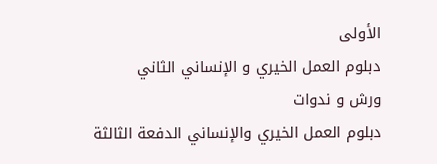الأولى
دبلوم العمل الخيري و الإنساني الثاني
ورش و ندوات
دبلوم العمل الخيري والإنساني الدفعة الثالثة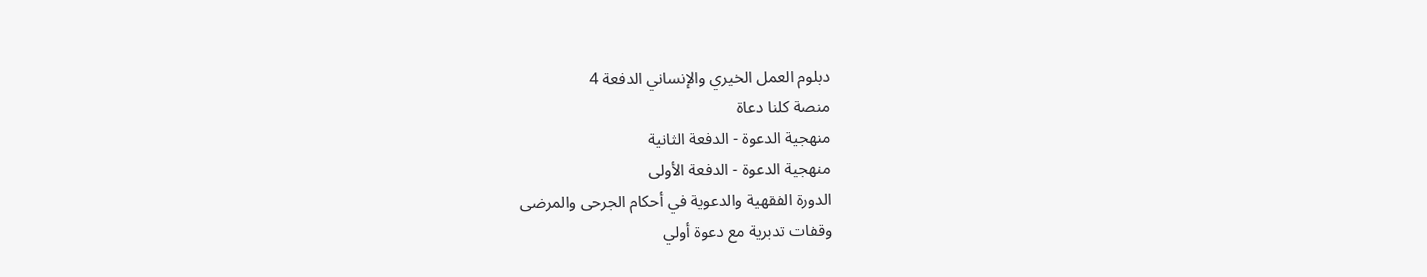دبلوم العمل الخيري والإنساني الدفعة 4
منصة كلنا دعاة
منهجية الدعوة - الدفعة الثانية
منهجية الدعوة - الدفعة الأولى
الدورة الفقهية والدعوية في أحكام الجرحى والمرضى
وقفات تدبرية مع دعوة أولي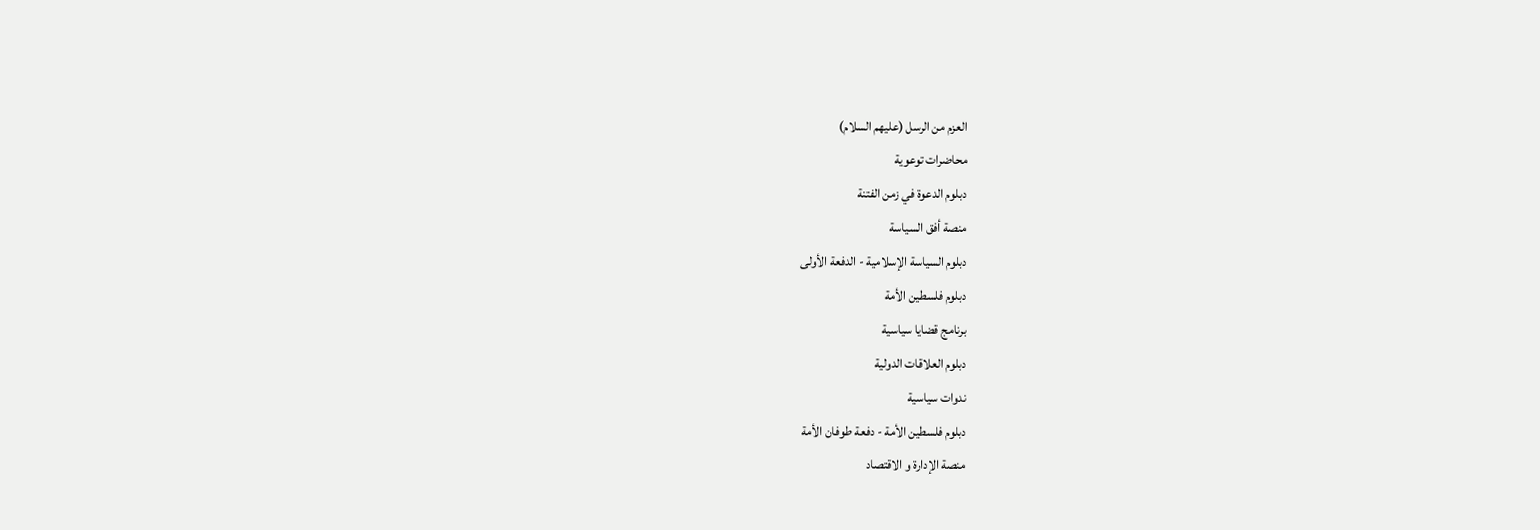العزم من الرسل (عليهم السلام)
محاضرات توعوية
دبلوم الدعوة في زمن الفتنة
منصة أفق السياسة
دبلوم السياسة الإسلامية - الدفعة الأولى
دبلوم فلسطين الأمة
برنامج قضايا سياسية
دبلوم العلاقات الدولية
ندوات سياسية
دبلوم فلسطين الأمة - دفعة طوفان الأمة
منصة الإدارة و الاقتصاد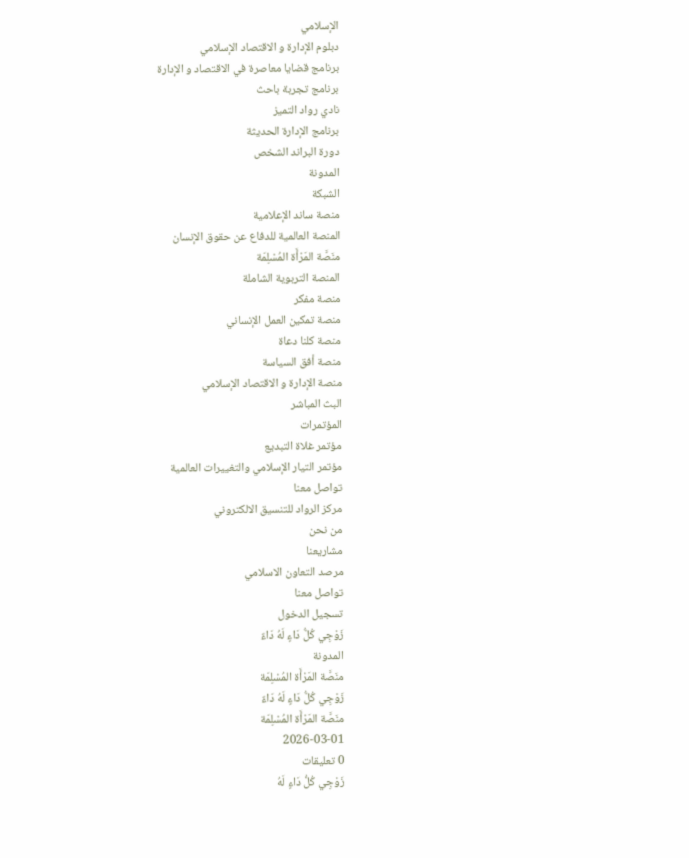الإسلامي
دبلوم الإدارة و الاقتصاد الإسلامي
برنامج قضايا معاصرة في الاقتصاد و الإدارة
برنامج تجربة باحث
نادي رواد التميز
برنامج الإدارة الحديثة
دورة البراند الشخص
المدونة
الشبكة
منصة ساند الإعلامية
المنصة العالمية للدفاع عن حقوق الإنسان
منَصَّة المَرْأَة المُسْلِمَة
المنصة التربوية الشاملة
منصة مفكر
منصة تمكين العمل الإنساني
منصة كلنا دعاة
منصة أفق السياسة
منصة الإدارة و الاقتصاد الإسلامي
البث المباشر
المؤتمرات
مؤتمر غلاة التبديع
مؤتمر التيار الإسلامي والتغييرات العالمية
تواصل معنا
مركز الرواد للتنسيق الالكتروني
من نحن
مشاريعنا
مرصد التعاون الاسلامي
تواصل معنا
تسجيل الدخول
زَوْجِي كُلُّ دَاءٍ لَهُ دَاءٌ
المدونة
منَصَّة المَرْأَة المُسْلِمَة
زَوْجِي كُلُّ دَاءٍ لَهُ دَاءٌ
منَصَّة المَرْأَة المُسْلِمَة
2026-03-01
0 تعليقات
زَوْجِي كُلُّ دَاءٍ لَهُ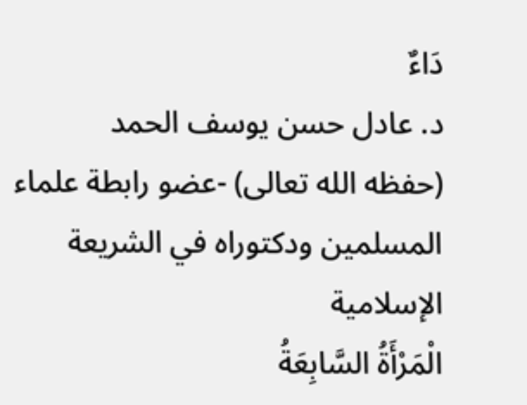دَاءٌ
د. عادل حسن يوسف الحمد
(حفظه الله تعالى) -عضو رابطة علماء المسلمين ودكتوراه في الشريعة الإسلامية
الْمَرْأَةُ السَّابِعَةُ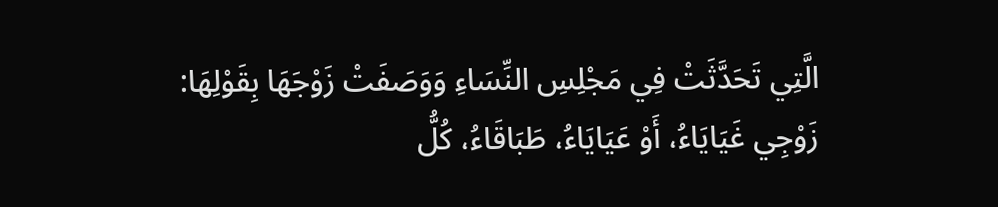الَّتِي تَحَدَّثَتْ فِي مَجْلِسِ النِّسَاءِ وَوَصَفَتْ زَوْجَهَا بِقَوْلِهَا:
زَوْجِي غَيَايَاءُ، أَوْ عَيَايَاءُ، طَبَاقَاءُ، كُلُّ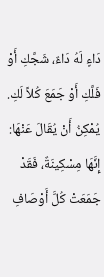دَاءٍ لَهُ دَاءٌ، شَجَّكِ أَوْ فَلَّكِ أَوْ جَمَعَ كُلاً لَكِ.
يُمْكِنُ أَنْ يُقَالَ عَنْهَا: إِنَّهَا مِسْكِينَةٌ، فَقَدْ جَمَعَتْ كُلَّ أَوْصَافِ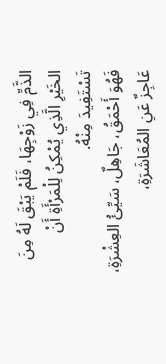الذَّمِّ فِي زَوْجِهَا، فَلَمْ يَبْقَ لَهُ مِنَ الخَيْرِ الَّذِي يُمْكِنُ لِلْمَرْأَةِ أَنْ تَسْتَفِيدَ مِنْهُ.
فَهُوَ أَحْمَقُ، جَاهِلٌ، سَيِّئُ العِشْرَةِ، عَاجِزٌ عَنِ المُعَاشَرَةِ،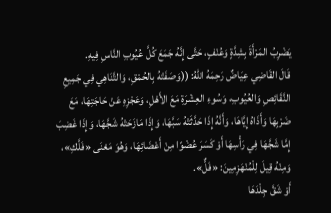يَضْرِبُ المَرْأَةَ بِشِدَّةٍ وَعُنْفٍ، حَتَّى إِنَّهُ جَمَعَ كُلَّ عُيُوبِ النَّاسِ فِيهِ.
قَالَ القَاضِي عِيَاضٌ رَحِمَهُ اللهُ: ((وَصَفَتْهُ بِالحُمْقِ، وَالتَّنَاهِي فِي جَمِيعِ النَّقَائِصِ وَالعُيُوبِ، وَسُوءِ العِشْرَةِ مَعَ الأَهْلِ، وَعَجْزِهِ عَنْ حَاجَتِهَا، مَعَ ضَرْبِهَا وَأَذَاهُ إِيَّاهَا، وَأَنَّهُ إِذَا حَدَّثَتْهُ سَبَّهَا، وَإِذَا مَازَحَتْهُ شَجَّهَا، وَإِذَا غَضِبَ إِمَّا شَجَّهَا فِي رَأْسِهَا أَوْ كَسَرَ عُضْوًا مِنْ أَعْضَائِهَا، وَهُوَ مَعْنَى «فَلَّكِ»، وَمِنْهُ قِيلَ لِلْمُنْهَزِمِينَ: «فَلٌّ».
أَوْ شَقَّ جِلْدَهَا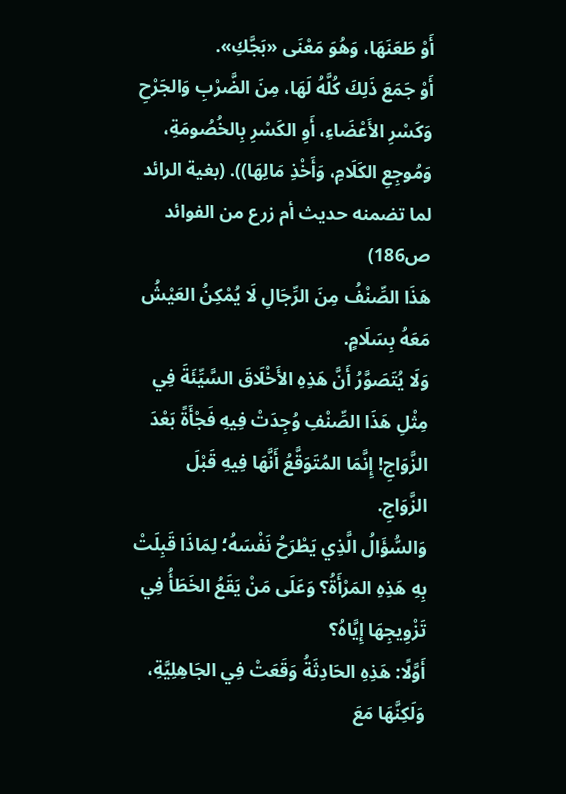أَوْ طَعَنَهَا، وَهُوَ مَعْنَى «بَجَّكِ».
أَوْ جَمَعَ ذَلِكَ كُلَّهُ لَهَا، مِنَ الضَّرْبِ وَالجَرْحِ وَكَسْرِ الأَعْضَاءِ، أَوِ الكَسْرِ بِالخُصُومَةِ، وَمُوجِعِ الكَلَامِ، وَأَخْذِ مَالِهَا)). (بغية الرائد لما تضمنه حديث أم زرع من الفوائد ص186)
هَذَا الصِّنْفُ مِنَ الرِّجَالِ لَا يُمْكِنُ العَيْشُ مَعَهُ بِسَلَامٍ.
وَلَا يُتَصَوَّرُ أَنَّ هَذِهِ الأَخْلَاقَ السَّيِّئَةَ فِي مِثْلِ هَذَا الصِّنْفِ وُجِدَتْ فِيهِ فَجْأَةً بَعْدَ الزَّوَاجِ! إِنَّمَا المُتَوَقَّعُ أَنَّهَا فِيهِ قَبْلَ الزَّوَاجِ.
وَالسُّؤَالُ الَّذِي يَطْرَحُ نَفْسَهُ؛ لِمَاذَا قَبِلَتْ بِهِ هَذِهِ المَرْأَةُ؟ وَعَلَى مَنْ يَقَعُ الخَطَأُ فِي تَزْوِيجِهَا إِيَّاهُ؟
أَوَّلًا: هَذِهِ الحَادِثَةُ وَقَعَتْ فِي الجَاهِلِيَّةِ، وَلَكِنَّهَا مَعَ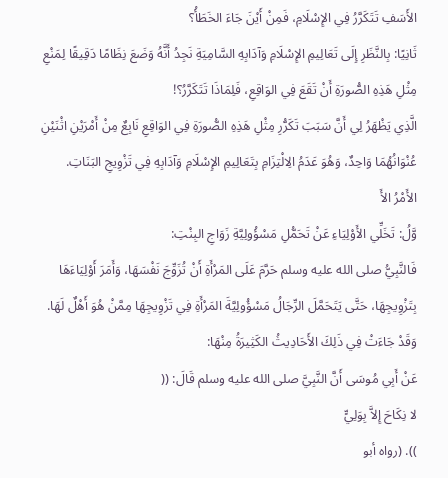الأَسَفِ تَتَكَرَّرُ فِي الإِسْلَامِ، فَمِنْ أَيْنَ جَاءَ الخَطَأُ؟
ثَانِيًا: بِالنَّظَرِ إِلَى تَعَالِيمِ الإِسْلَامِ وَآدَابِهِ السَّامِيَةِ نَجِدُ أَنَّهُ وَضَعَ نِظَامًا دَقِيقًا لِمَنْعِ مِثْلِ هَذِهِ الصُّورَةِ أَنْ تَقَعَ فِي الوَاقِعِ، فَلِمَاذَا تَتَكَرَّرُ؟!
الَّذِي يَظْهَرُ لِي أَنَّ سَبَبَ تَكَرُّرِ مِثْلِ هَذِهِ الصُّورَةِ فِي الوَاقِعِ نَابِعٌ مِنْ أَمْرَيْنِ اثْنَيْنِ عُنْوَانُهُمَا وَاحِدٌ، وَهُوَ عَدَمُ الِالْتِزَامِ بِتَعَالِيمِ الإِسْلَامِ وَآدَابِهِ فِي تَزْوِيجِ البَنَاتِ.
الأَمْرُ الأَ
وَّلُ: تَخَلِّي الأَوْلِيَاءِ عَنْ تَحَمُّلِ مَسْؤُولِيَّةِ زَوَاجِ البِنْتِ:
فَالنَّبِيُّ صلى الله عليه وسلم حَرَّمَ عَلَى المَرْأَةِ أَنْ تُزَوِّجَ نَفْسَهَا، وَأَمَرَ أَوْلِيَاءَهَا بِتَزْوِيجِهَا، حَتَّى يَتَحَمَّلَ الرِّجَالُ مَسْؤُولِيَّةَ المَرْأَةِ فِي تَزْوِيجِهَا مِمَّنْ هُوَ أَهْلٌ لَهَا.
وَقَدْ جَاءَتْ فِي ذَلِكَ الأَحَادِيثُ الكَثِيرَةُ مِنْهَا:
عَنْ أَبِي مُوسَى أَنَّ النَّبِيَّ صلى الله عليه وسلم قَالَ: ((
لا نِكَاحَ إِلاَّ بِوَلِيٍّ
)). (رواه أبو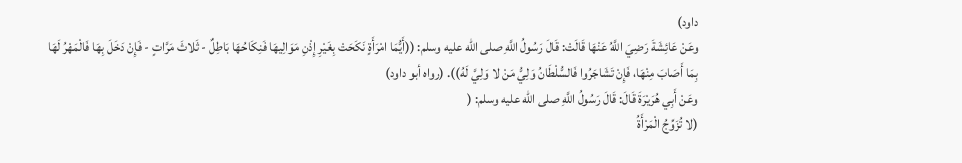داود)
وعَنْ عَائِشَةَ رَضِيَ اللَّهُ عَنْهَا قَالَتْ: قَالَ رَسُولُ اللَّهِ صلى الله عليه وسلم: ((أَيُّمَا امْرَأَةٍ نَكَحَتْ بِغَيْرِ إِذْنِ مَوَالِيهَا فَنِكَاحُهَا بَاطِلٌ - ثَلاثَ مَرَّاتٍ - فَإِنْ دَخَلَ بِهَا فَالْمَهْرُ لَهَا بِمَا أَصَابَ مِنْهَا، فَإِنْ تَشَاجَرُوا فَالسُّلْطَانُ وَلِيُّ مَنْ لا وَلِيَّ لَهُ)). (رواه أبو داود)
وعَنْ أَبِي هُرَيْرَةَ قَالَ: قَالَ رَسُولُ اللَّهِ صلى الله عليه وسلم: (
(لا تُزَوِّجُ الْمَرْأَةُ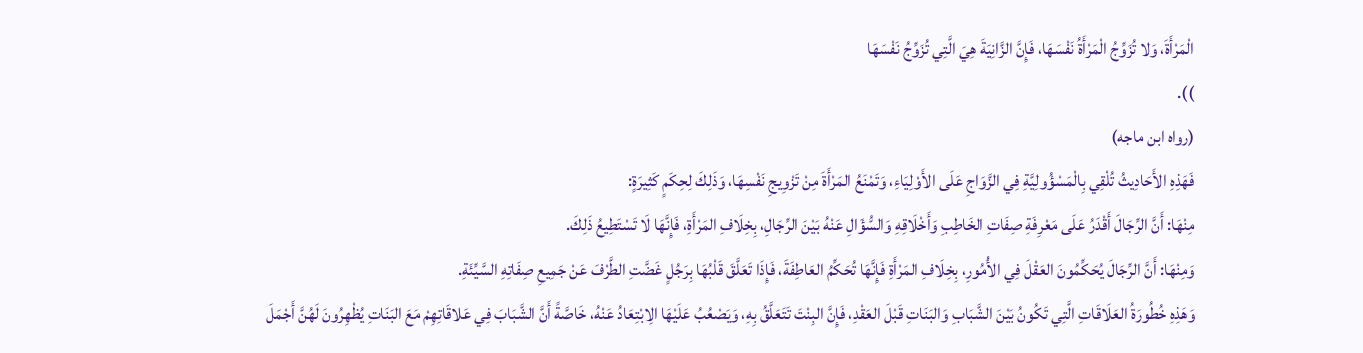الْمَرْأَةَ، وَلا تُزَوِّجُ الْمَرْأَةُ نَفْسَهَا، فَإِنَّ الزَّانِيَةَ هِيَ الَّتِي تُزَوِّجُ نَفْسَهَا
)).
(رواه ابن ماجه)
فَهَذِهِ الأَحَادِيثُ تُلْقِي بِالْمَسْؤُولِيَّةِ فِي الزَّوَاجِ عَلَى الأَوْلِيَاءِ، وَتَمْنَعُ المَرْأَةَ مِنْ تَزْوِيجِ نَفْسِهَا، وَذَلِكَ لِحِكَمٍ كَثِيرَةٍ:
مِنْهَا: أَنَّ الرِّجَالَ أَقْدَرُ عَلَى مَعْرِفَةِ صِفَاتِ الخَاطِبِ وَأَخْلَاقِهِ وَالسُّؤَالِ عَنْهُ بَيْنَ الرِّجَالِ، بِخِلَافِ المَرْأَةِ، فَإِنَّهَا لَا تَسْتَطِيعُ ذَلِكَ.
وَمِنْهَا: أَنَّ الرِّجَالَ يُحَكِّمُونَ العَقْلَ فِي الأُمُورِ، بِخِلَافِ المَرْأَةِ فَإِنَّهَا تُحَكِّمُ العَاطِفَةَ، فَإِذَا تَعَلَّقَ قَلْبُهَا بِرَجُلٍ غَضَّتِ الطَّرْفَ عَنْ جَمِيعِ صِفَاتِهِ السَّيِّئَةِ.
وَهَذِهِ خُطُورَةُ العَلَاقَاتِ الَّتِي تَكُونُ بَيْنَ الشَّبَابِ وَالبَنَاتِ قَبْلَ العَقْدِ، فَإِنَّ البِنْتَ تَتَعَلَّقُ بِهِ، وَيَصْعُبُ عَلَيْهَا الِابْتِعَادُ عَنْهُ، خَاصَّةً أَنَّ الشَّبَابَ فِي عَلاقَاتِهِمْ مَعَ البَنَاتِ يُظْهِرُونَ لَهُنَّ أَجْمَلَ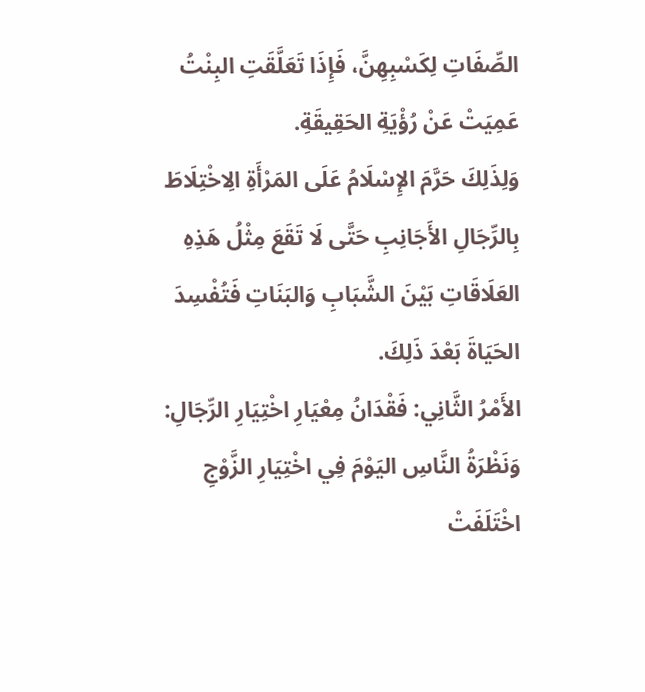الصِّفَاتِ لِكَسْبِهِنَّ، فَإِذَا تَعَلَّقَتِ البِنْتُ عَمِيَتْ عَنْ رُؤْيَةِ الحَقِيقَةِ.
وَلِذَلِكَ حَرَّمَ الإِسْلَامُ عَلَى المَرْأَةِ الِاخْتِلَاطَ بِالرِّجَالِ الأَجَانِبِ حَتَّى لَا تَقَعَ مِثْلُ هَذِهِ العَلَاقَاتِ بَيْنَ الشَّبَابِ وَالبَنَاتِ فَتُفْسِدَ الحَيَاةَ بَعْدَ ذَلِكَ.
الأَمْرُ الثَّانِي: فَقْدَانُ مِعْيَارِ اخْتِيَارِ الرِّجَالِ:
وَنَظْرَةُ النَّاسِ اليَوْمَ فِي اخْتِيَارِ الزَّوْجِ اخْتَلَفَتْ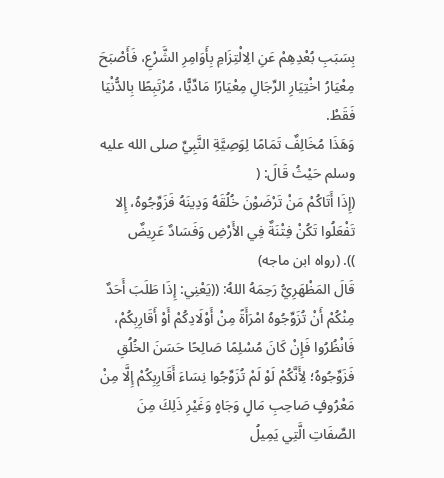بِسَبَبِ بُعْدِهِمْ عَنِ الِالْتِزَامِ بِأَوَامِرِ الشَّرْعِ، فَأَصْبَحَ مِعْيَارُ اخْتِيَارِ الرِّجَالِ مِعْيَارًا مَادِّيًّا، مُرْتَبِطًا بِالدُّنْيَا فَقَطْ.
وَهَذَا مُخَالِفٌ تَمَامًا لِوَصِيَّةِ النَّبِيِّ صلى الله عليه وسلم حَيْثُ قَالَ: (
(إِذَا أَتَاكُمْ مَنْ تَرْضَوْنَ خُلُقَهُ وَدِينَهُ فَزَوِّجُوهُ، إِلا تَفْعَلُوا تَكُنْ فِتْنَةٌ فِي الأَرْضِ وَفَسَادٌ عَرِيضٌ
)). (رواه ابن ماجه)
قَالَ المَظْهَرِيُّ رَحِمَهُ اللهُ: ((يَعْنِي: إِذَا طَلَبَ أَحَدٌ مِنْكُمْ أَنْ تُزَوِّجُوهُ امْرَأَةً مِنْ أَوْلَادِكُمْ أَوْ أَقَارِبِكُمْ، فَانْظُرُوا فَإِنْ كَانَ مُسْلِمًا صَالِحًا حَسَنَ الخُلُقِ فَزَوِّجُوهُ؛ لِأَنَّكُمْ لَوْ لَمْ تُزَوِّجُوا نِسَاءَ أَقَارِبِكُمْ إِلَّا مِنْ مَعْرُوفٍ صَاحِبِ مَالٍ وَجَاهٍ وَغَيْرِ ذَلِكَ مِنَ الصِّفَاتِ الَّتِي يَمِيلُ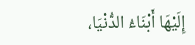إِلَيْهَا أَبْنَاءُ الدُّنْيَا،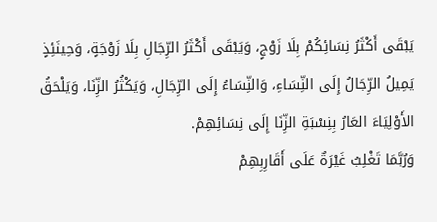يَبْقَى أَكْثَرُ نِسَائِكُمْ بِلَا زَوْجٍ، وَيَبْقَى أَكْثَرُ الرِّجَالِ بِلَا زَوْجَةٍ، وَحِينَئِذٍ يَمِيلُ الرِّجَالُ إِلَى النِّسَاءِ، وَالنِّسَاءُ إِلَى الرِّجَالِ، وَيَكْثُرُ الزِّنَا، وَيَلْحَقُ الأَوْلِيَاءَ العَارُ بِنِسْبَةِ الزِّنَا إِلَى نِسَائِهِمْ.
وَرُبَّمَا تَغْلِبُ غَيْرَةٌ عَلَى أَقَارِبِهِمْ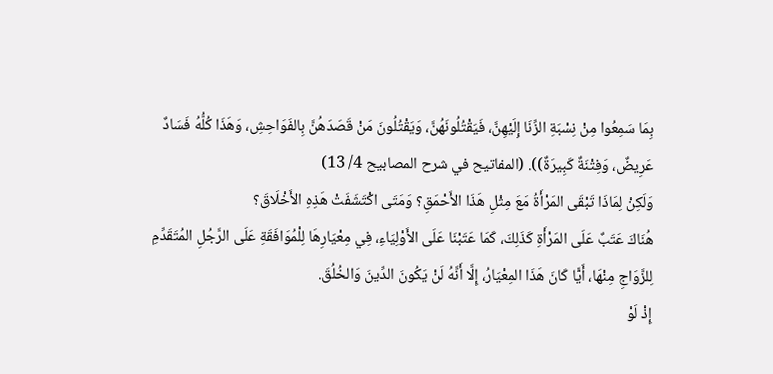بِمَا سَمِعُوا مِنْ نِسْبَةِ الزِّنَا إِلَيْهِنَّ، فَيَقْتُلُونَهُنَّ، وَيَقْتُلُونَ مَنْ قَصَدَهُنَّ بِالفَوَاحِشِ، وَهَذَا كُلُّهُ فَسَادٌ عَرِيضٌ، وَفِتْنَةٌ كَبِيرَةٌ)). (المفاتيح في شرح المصابيح 4/ 13)
وَلَكِنْ لِمَاذَا تَبْقَى المَرْأَةُ مَعَ مِثْلِ هَذَا الأَحْمَقِ؟ وَمَتَى اكْتَشَفَتْ هَذِهِ الأَخْلَاقَ؟
هُنَاكَ عَتَبٌ عَلَى المَرْأَةِ كَذَلِكَ، كَمَا عَتَبْنَا عَلَى الأَوْلِيَاءِ، فِي مِعْيَارِهَا لِلْمُوَافَقَةِ عَلَى الرَّجُلِ المُتَقَدِّمِ لِلزَّوَاجِ مِنْهَا، أَيًّا كَانَ هَذَا المِعْيَارُ، إِلَّا أَنَّهُ لَنْ يَكُونَ الدِّينَ وَالخُلُقَ.
إِذْ لَوْ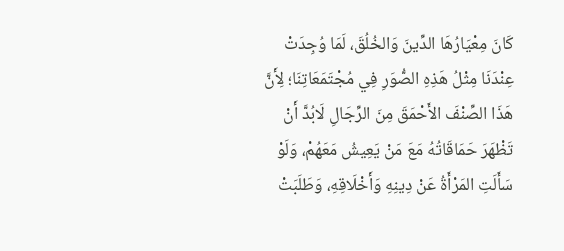كَانَ مِعْيَارُهَا الدِّينَ وَالخُلُقَ، لَمَا وُجِدَتْ عِنْدَنَا مِثْلُ هَذِهِ الصُّوَرِ فِي مُجْتَمَعَاتِنَا؛ لِأَنَّ هَذَا الصِّنْفَ الأَحْمَقَ مِنَ الرِّجَالِ لَابُدَّ أَنْ تَظْهَرَ حَمَاقَاتُهُ مَعَ مَنْ يَعِيشُ مَعَهُمْ، وَلَوْ سَأَلَتِ المَرْأَةُ عَنْ دِينِهِ وَأَخْلَاقِهِ، وَطَلَبَتْ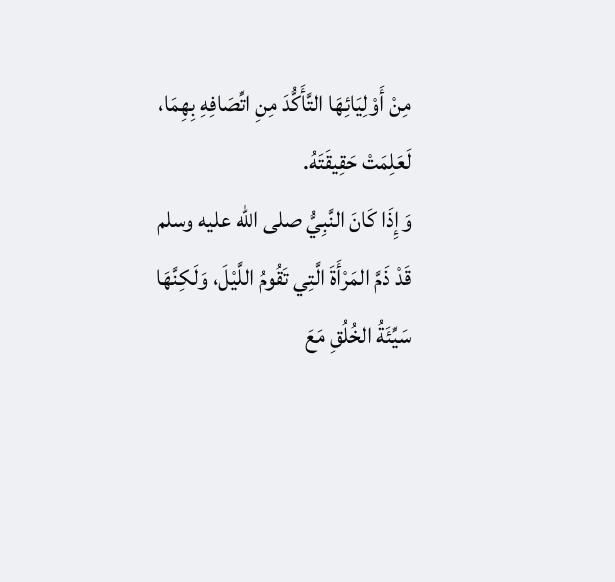مِنْ أَوْلِيَائِهَا التَّأَكُّدَ مِنِ اتِّصَافِهِ بِهِمَا، لَعَلِمَتْ حَقِيقَتَهُ.
وَإِذَا كَانَ النَّبِيُّ صلى الله عليه وسلم قَدْ ذَمَّ المَرْأَةَ الَّتِي تَقُومُ اللَّيْلَ، وَلَكِنَّهَا سَيِّئَةُ الخُلُقِ مَعَ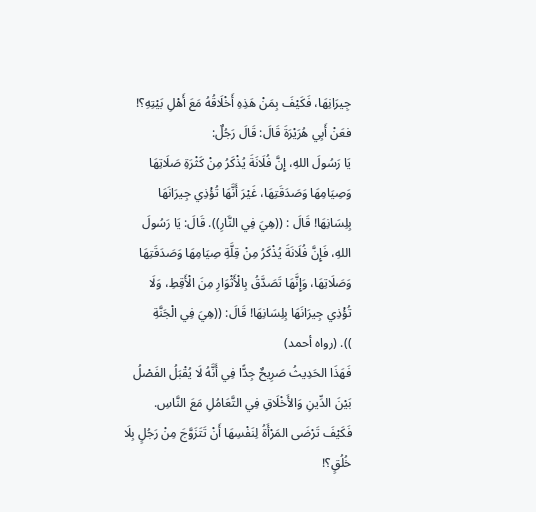جِيرَانِهَا، فَكَيْفَ بِمَنْ هَذِهِ أَخْلَاقُهُ مَعَ أَهْلِ بَيْتِهِ؟!
فعَنْ أَبِي هُرَيْرَةَ قَالَ: قَالَ رَجُلٌ:
يَا رَسُولَ اللهِ، إِنَّ فُلَانَةَ يُذْكَرُ مِنْ كَثْرَةِ صَلَاتِهَا وَصِيَامِهَا وَصَدَقَتِهَا، غَيْرَ أَنَّهَا تُؤْذِي جِيرَانَهَا بِلِسَانِهَا! قَالَ : ((هِيَ فِي النَّارِ)). قَالَ: يَا رَسُولَ اللهِ، فَإِنَّ فُلَانَةَ يُذْكَرُ مِنْ قِلَّةِ صِيَامِهَا وَصَدَقَتِهَا وَصَلَاتِهَا، وَإِنَّهَا تَصَدَّقُ بِالْأَثْوَارِ مِنَ الْأَقِطِ، وَلَا تُؤْذِي جِيرَانَهَا بِلِسَانِهَا! قَالَ: ((هِيَ فِي الْجَنَّةِ
)). (رواه أحمد)
فَهَذَا الحَدِيثُ صَرِيحٌ جِدًّا فِي أَنَّهُ لَا يُقْبَلُ الفَصْلُ بَيْنَ الدِّينِ وَالأَخْلَاقِ فِي التَّعَامُلِ مَعَ النَّاسِ. فَكَيْفَ تَرْضَى المَرْأَةُ لِنَفْسِهَا أَنْ تَتَزَوَّجَ مِنْ رَجُلٍ بِلَا خُلُقٍ؟!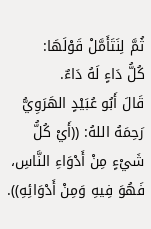ثُمَّ لِنَتَأَمَّلْ قَوْلَهَا:
كُلُّ دَاءٍ لَهُ دَاءٌ.
قَالَ أَبُو عُبَيْدٍ الهَرَوِيُّ رَحِمَهُ اللهُ: ((أَيْ كُلُّ شَيْءٍ مِنْ أَدْوَاءِ النَّاسِ، فَهُوَ فِيهِ وَمِنْ أَدْوَائِهِ)).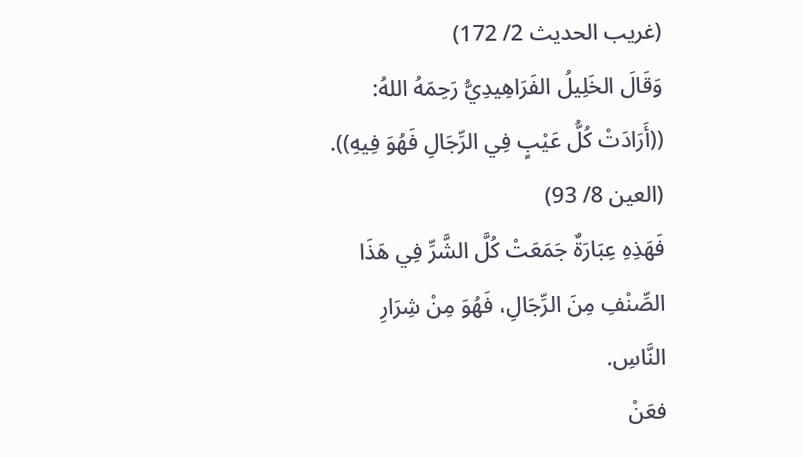(غريب الحديث 2/ 172)
وَقَالَ الخَلِيلُ الفَرَاهِيدِيُّ رَحِمَهُ اللهُ: ((أَرَادَتْ كُلُّ عَيْبٍ فِي الرِّجَالِ فَهُوَ فِيهِ)). (العين 8/ 93)
فَهَذِهِ عِبَارَةٌ جَمَعَتْ كُلَّ الشَّرِّ فِي هَذَا الصِّنْفِ مِنَ الرِّجَالِ، فَهُوَ مِنْ شِرَارِ النَّاسِ.
فعَنْ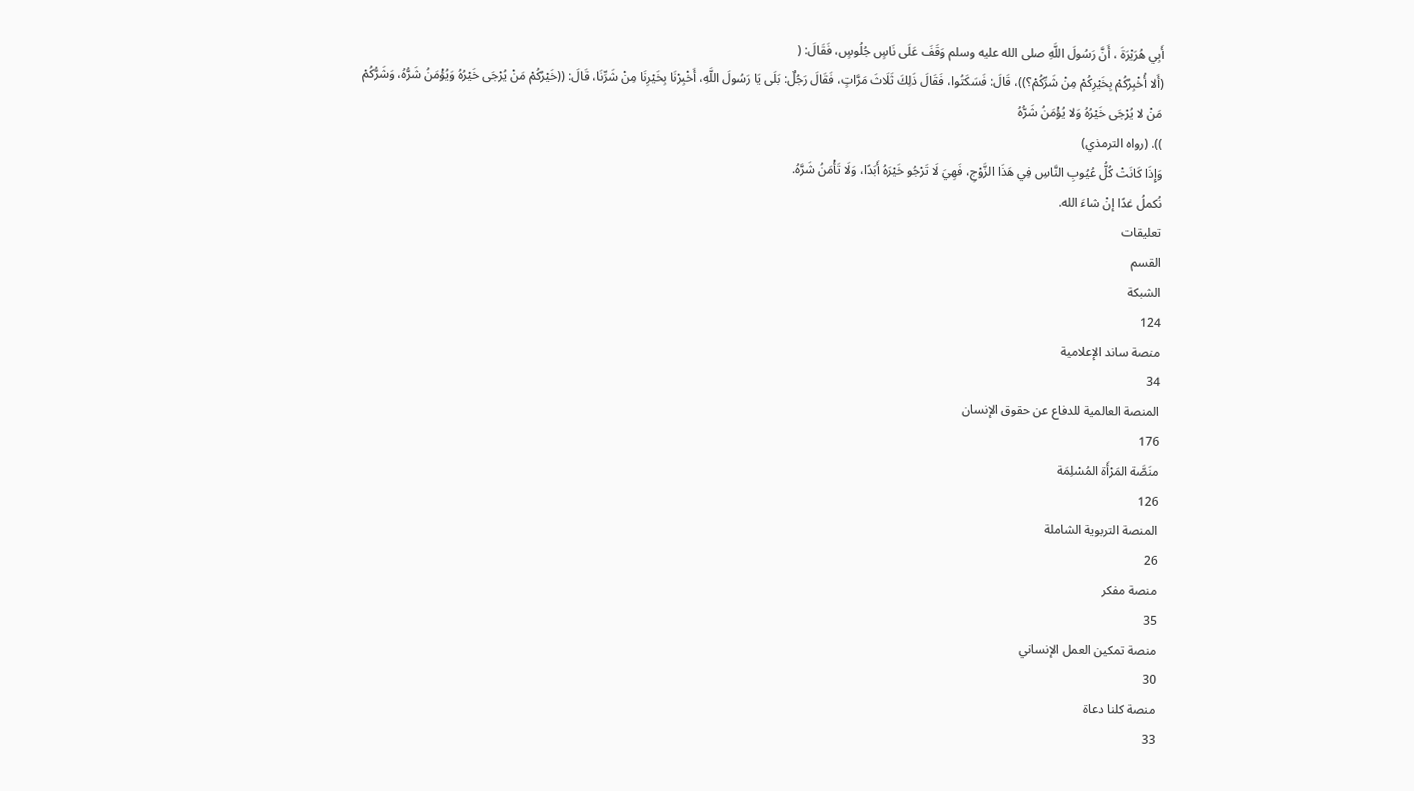أَبِي هُرَيْرَةَ ، أَنَّ رَسُولَ اللَّهِ صلى الله عليه وسلم وَقَفَ عَلَى نَاسٍ جُلُوسٍ، فَقَالَ: (
(أَلا أُخْبِرُكُمْ بِخَيْرِكُمْ مِنْ شَرِّكُمْ؟))، قَالَ: فَسَكَتُوا، فَقَالَ ذَلِكَ ثَلَاثَ مَرَّاتٍ، فَقَالَ رَجُلٌ: بَلَى يَا رَسُولَ اللَّهِ، أَخْبِرْنَا بِخَيْرِنَا مِنْ شَرِّنَا، قَالَ: ((خَيْرُكُمْ مَنْ يُرْجَى خَيْرُهُ وَيُؤْمَنُ شَرُّهُ، وَشَرُّكُمْ مَنْ لا يُرْجَى خَيْرُهُ وَلا يُؤْمَنُ شَرُّهُ
)). (رواه الترمذي)
وَإِذَا كَانَتْ كُلُّ عُيُوبِ النَّاسِ فِي هَذَا الزَّوْجِ، فَهِيَ لَا تَرْجُو خَيْرَهُ أَبَدًا، وَلَا تَأْمَنُ شَرَّهُ.
نُكملُ غدًا إنْ شاءَ الله.
تعليقات
القسم
الشبكة
124
منصة ساند الإعلامية
34
المنصة العالمية للدفاع عن حقوق الإنسان
176
منَصَّة المَرْأَة المُسْلِمَة
126
المنصة التربوية الشاملة
26
منصة مفكر
35
منصة تمكين العمل الإنساني
30
منصة كلنا دعاة
33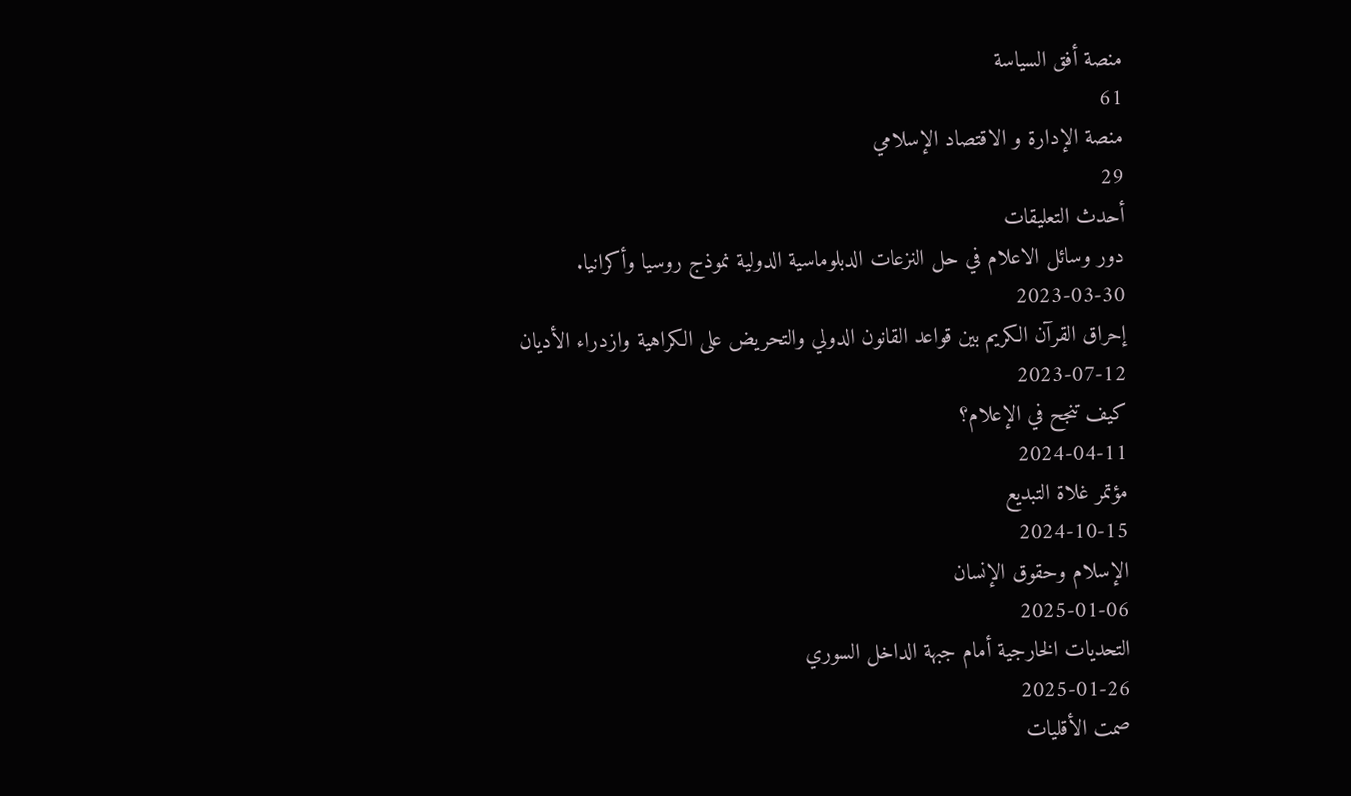منصة أفق السياسة
61
منصة الإدارة و الاقتصاد الإسلامي
29
أحدث التعليقات
دور وسائل الاعلام في حل النزعات الدبلوماسية الدولية نموذج روسيا وأكرانيا.
2023-03-30
إحراق القرآن الكريم بين قواعد القانون الدولي والتحريض على الكراهية وازدراء الأديان
2023-07-12
كيف تنجح في الإعلام؟
2024-04-11
مؤتمر غلاة التبديع
2024-10-15
الإسلام وحقوق الإنسان
2025-01-06
التحديات الخارجية أمام جبهة الداخل السوري
2025-01-26
صمت الأقليات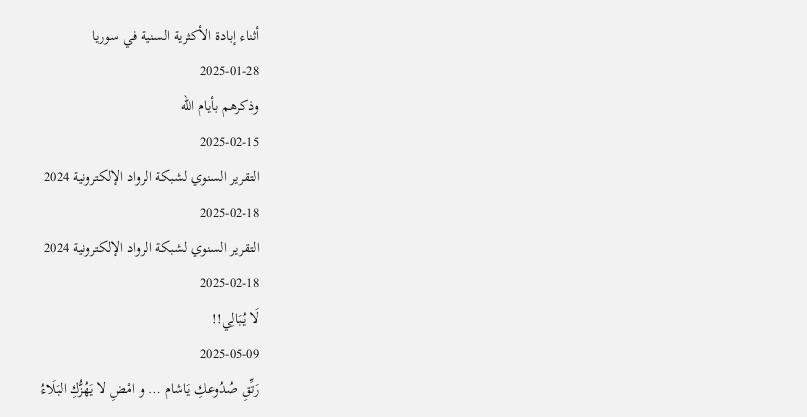أثناء إبادة الأكثرية السنية في سوريا
2025-01-28
وذكرهم بأيام الله
2025-02-15
التقرير السنوي لشبكة الرواد الإلكترونية 2024
2025-02-18
التقرير السنوي لشبكة الرواد الإلكترونية 2024
2025-02-18
لَا يُبَالِي!!
2025-05-09
رَتِّقِ صُدُوعكِ يَاشام … و امْضِ لا يَهُزُّكِ البَلَاءُ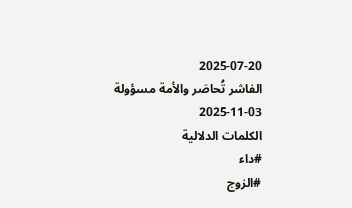2025-07-20
الفاشر تُحاصَر والأمة مسؤولة
2025-11-03
الكلمات الدلالية
#داء
#الزوج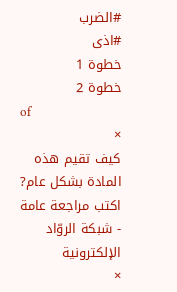#الضرب
#اذى
خطوة 1
خطوة 2
of
×
كيف تقيم هذه المادة بشكل عام?
اكتب مراجعة عامة
- شبكة الروّاد الإلكترونية
×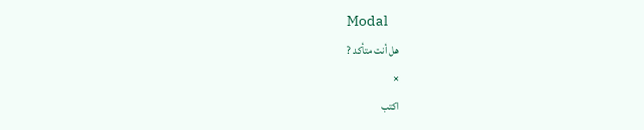Modal
هل أنت متأكد ?
×
اكتب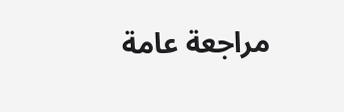مراجعة عامة